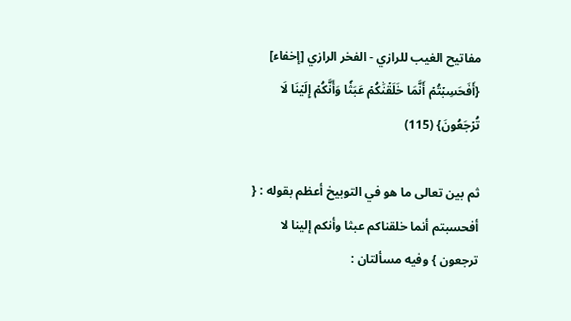مفاتيح الغيب للرازي - الفخر الرازي [إخفاء]
{أَفَحَسِبۡتُمۡ أَنَّمَا خَلَقۡنَٰكُمۡ عَبَثٗا وَأَنَّكُمۡ إِلَيۡنَا لَا تُرۡجَعُونَ} (115)

ثم بين تعالى ما هو في التوبيخ أعظم بقوله : { أفحسبتم أنما خلقناكم عبثا وأنكم إلينا لا ترجعون } وفيه مسألتان :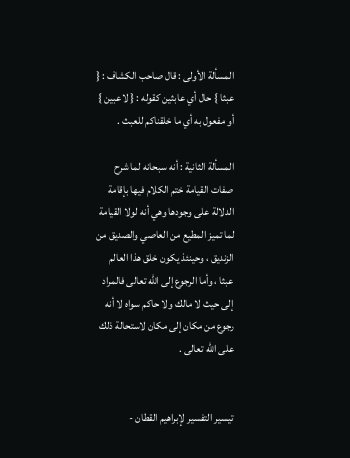المسألة الأولى : قال صاحب الكشاف : { عبثا } حال أي عابثين كقوله : { لاعبين } أو مفعول به أي ما خلقناكم للعبث .

المسألة الثانية : أنه سبحانه لما شرح صفات القيامة ختم الكلام فيها بإقامة الدلالة على وجودها وهي أنه لولا القيامة لما تميز المطيع من العاصي والصديق من الزنديق ، وحينئذ يكون خلق هذا العالم عبثا ، وأما الرجوع إلى الله تعالى فالمراد إلى حيث لا مالك ولا حاكم سواه لا أنه رجوع من مكان إلى مكان لاستحالة ذلك على الله تعالى .


تيسير التفسير لإبراهيم القطان -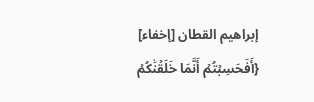إبراهيم القطان [إخفاء]
{أَفَحَسِبۡتُمۡ أَنَّمَا خَلَقۡنَٰكُمۡ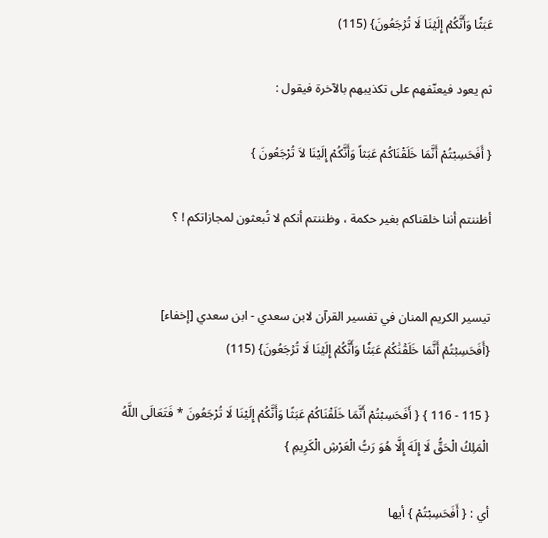عَبَثٗا وَأَنَّكُمۡ إِلَيۡنَا لَا تُرۡجَعُونَ} (115)

ثم يعود فيعنّفهم على تكذيبهم بالآخرة فيقول :

{ أَفَحَسِبْتُمْ أَنَّمَا خَلَقْنَاكُمْ عَبَثاً وَأَنَّكُمْ إِلَيْنَا لاَ تُرْجَعُونَ }

أظننتم أننا خلقناكم بغير حكمة ، وظننتم أنكم لا تُبعثون لمجازاتكم ! ؟


تيسير الكريم المنان في تفسير القرآن لابن سعدي - ابن سعدي [إخفاء]
{أَفَحَسِبۡتُمۡ أَنَّمَا خَلَقۡنَٰكُمۡ عَبَثٗا وَأَنَّكُمۡ إِلَيۡنَا لَا تُرۡجَعُونَ} (115)

{ 115 - 116 } { أَفَحَسِبْتُمْ أَنَّمَا خَلَقْنَاكُمْ عَبَثًا وَأَنَّكُمْ إِلَيْنَا لَا تُرْجَعُونَ * فَتَعَالَى اللَّهُ الْمَلِكُ الْحَقُّ لَا إِلَهَ إِلَّا هُوَ رَبُّ الْعَرْشِ الْكَرِيمِ }

أي : { أَفَحَسِبْتُمْ } أيها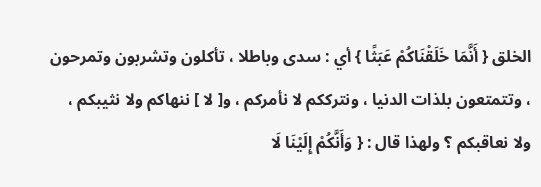الخلق { أَنَّمَا خَلَقْنَاكُمْ عَبَثًا } أي : سدى وباطلا ، تأكلون وتشربون وتمرحون ، وتتمتعون بلذات الدنيا ، ونترككم لا نأمركم ، و[ لا ] ننهاكم ولا نثيبكم ، ولا نعاقبكم ؟ ولهذا قال : { وَأَنَّكُمْ إِلَيْنَا لَا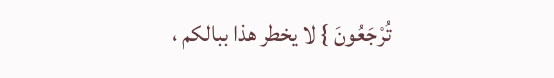تُرْجَعُونَ } لا يخطر هذا ببالكم ،